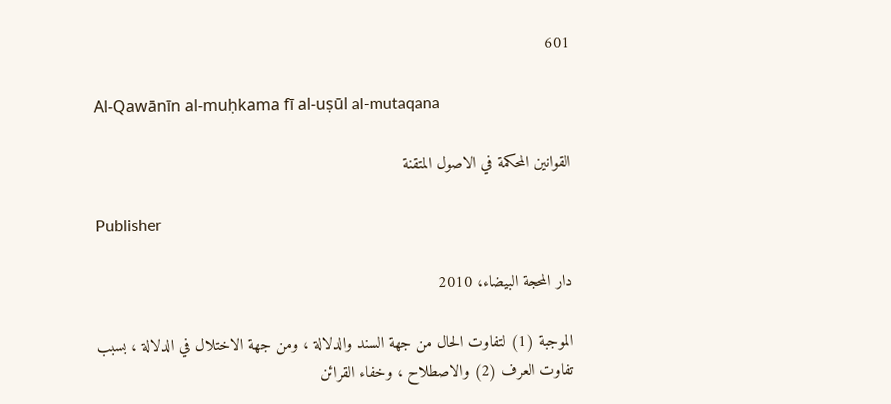601

Al-Qawānīn al-muḥkama fī al-uṣūl al-mutaqana

القوانين المحكمة في الاصول المتقنة

Publisher

دار المحجة البيضاء، 2010

الموجبة (1) لتفاوت الحال من جهة السند والدلالة ، ومن جهة الاختلال في الدلالة ، بسبب تفاوت العرف (2) والاصطلاح ، وخفاء القرائن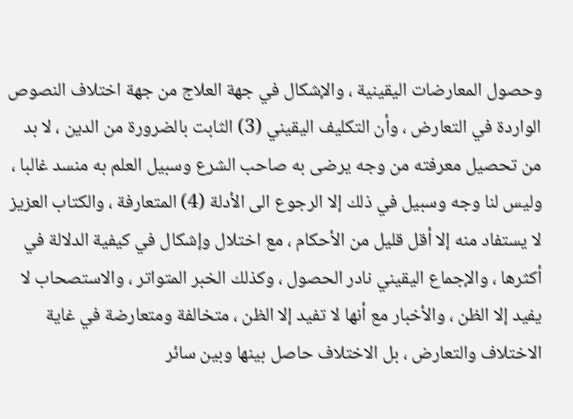وحصول المعارضات اليقينية ، والإشكال في جهة العلاج من جهة اختلاف النصوص الواردة في التعارض ، وأن التكليف اليقيني (3) الثابت بالضرورة من الدين ، لا بد من تحصيل معرفته من وجه يرضى به صاحب الشرع وسبيل العلم به منسد غالبا ، وليس لنا وجه وسبيل في ذلك إلا الرجوع الى الأدلة (4) المتعارفة ، والكتاب العزيز لا يستفاد منه إلا أقل قليل من الأحكام ، مع اختلال وإشكال في كيفية الدلالة في أكثرها ، والإجماع اليقيني نادر الحصول ، وكذلك الخبر المتواتر ، والاستصحاب لا يفيد إلا الظن ، والأخبار مع أنها لا تفيد إلا الظن ، متخالفة ومتعارضة في غاية الاختلاف والتعارض ، بل الاختلاف حاصل بينها وبين سائر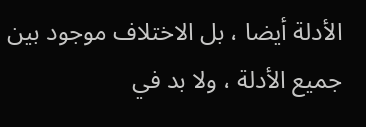الأدلة أيضا ، بل الاختلاف موجود بين جميع الأدلة ، ولا بد في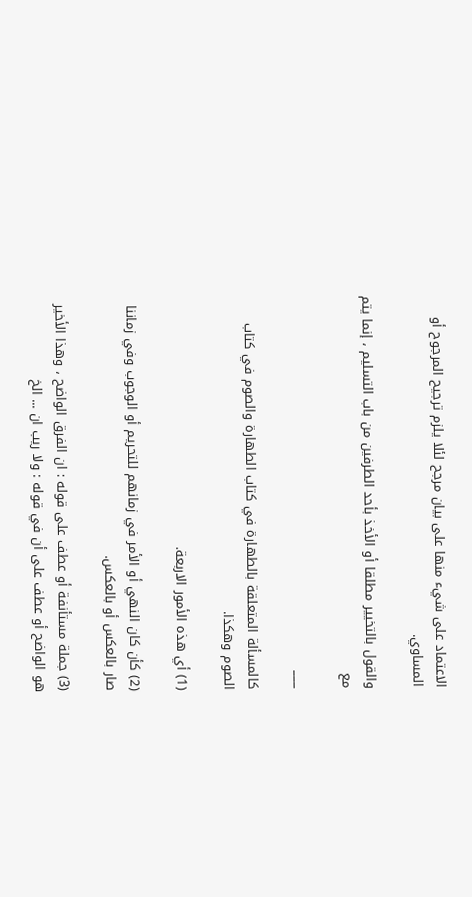الاعتماد على شيء منها على بيان مرجح لئلا يلزم ترجيح المرجوح أو المساوي.

والقول بالتخيير مطلقا أو الأخذ بأحد الطرفين من باب التسليم ، إنما يتم مع

___

كالمسألة المتعلقة بالطهارة في كتاب الطهارة والصوم في كتاب الصوم وهكذا.

(1) أي هذه الأمور الاربعة.

(2) كأن كان النهي أو الأمر في زمانهم للتحريم أو الوجوب وفي زماننا صار بالعكس أو بالعكس.

(3) جملة مستأنفة أو عطف على قوله : ان الفرق الواضح ، وهذا الأخير هو الواضح أو عطف على أن في قوله : ولا ريب ان ... الخ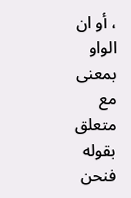، أو ان الواو بمعنى مع متعلق بقوله فنحن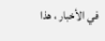في الأخبار ، هذا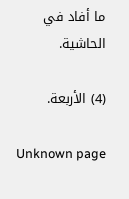ما أفاد في الحاشية.

(4) الأربعة.

Unknown page